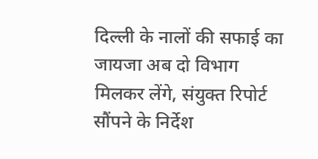दिल्ली के नालों की सफाई का जायजा अब दो विभाग मिलकर लेंगे, संयुक्त रिपोर्ट सौंपने के निर्देश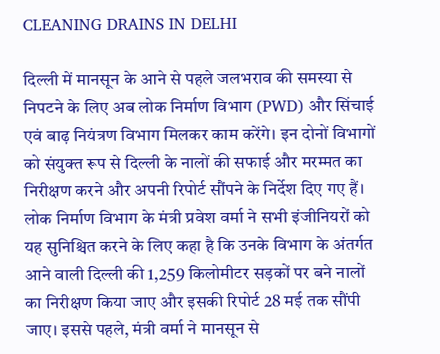CLEANING DRAINS IN DELHI

दिल्ली में मानसून के आने से पहले जलभराव की समस्या से निपटने के लिए अब लोक निर्माण विभाग (PWD) और सिंचाई एवं बाढ़ नियंत्रण विभाग मिलकर काम करेंगे। इन दोनों विभागों को संयुक्त रूप से दिल्ली के नालों की सफाई और मरम्मत का निरीक्षण करने और अपनी रिपोर्ट सौंपने के निर्देश दिए गए हैं।
लोक निर्माण विभाग के मंत्री प्रवेश वर्मा ने सभी इंजीनियरों को यह सुनिश्चित करने के लिए कहा है कि उनके विभाग के अंतर्गत आने वाली दिल्ली की 1,259 किलोमीटर सड़कों पर बने नालों का निरीक्षण किया जाए और इसकी रिपोर्ट 28 मई तक सौंपी जाए। इससे पहले, मंत्री वर्मा ने मानसून से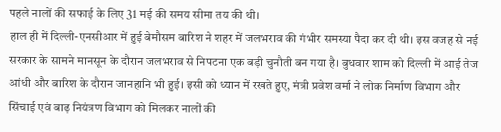पहले नालों की सफाई के लिए 31 मई की समय सीमा तय की थी।
हाल ही में दिल्ली-एनसीआर में हुई बेमौसम बारिश ने शहर में जलभराव की गंभीर समस्या पैदा कर दी थी। इस वजह से नई सरकार के सामने मानसून के दौरान जलभराव से निपटना एक बड़ी चुनौती बन गया है। बुधवार शाम को दिल्ली में आई तेज आंधी और बारिश के दौरान जानहानि भी हुई। इसी को ध्यान में रखते हुए, मंत्री प्रवेश वर्मा ने लोक निर्माण विभाग और सिंचाई एवं बाढ़ नियंत्रण विभाग को मिलकर नालों की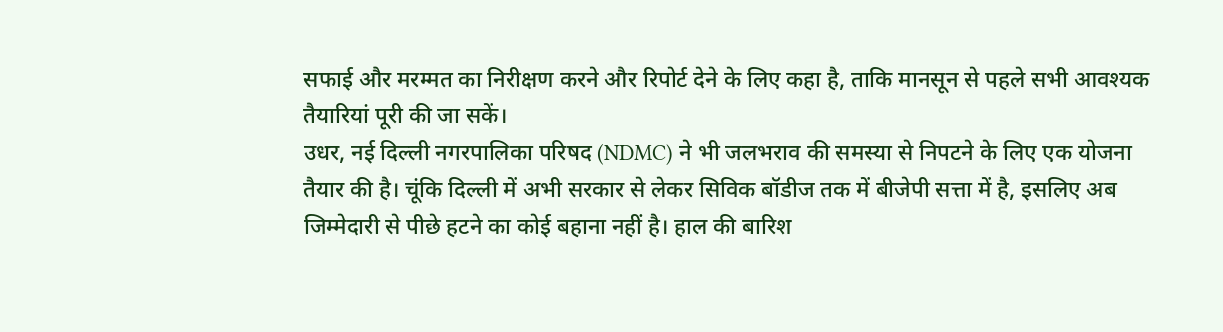सफाई और मरम्मत का निरीक्षण करने और रिपोर्ट देने के लिए कहा है, ताकि मानसून से पहले सभी आवश्यक तैयारियां पूरी की जा सकें।
उधर, नई दिल्ली नगरपालिका परिषद (NDMC) ने भी जलभराव की समस्या से निपटने के लिए एक योजना तैयार की है। चूंकि दिल्ली में अभी सरकार से लेकर सिविक बॉडीज तक में बीजेपी सत्ता में है, इसलिए अब जिम्मेदारी से पीछे हटने का कोई बहाना नहीं है। हाल की बारिश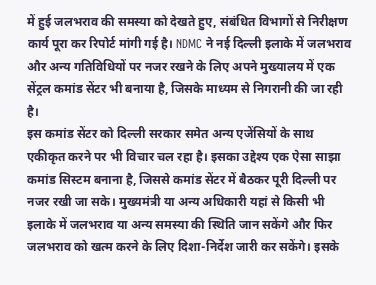में हुई जलभराव की समस्या को देखते हुए, संबंधित विभागों से निरीक्षण कार्य पूरा कर रिपोर्ट मांगी गई है। NDMC ने नई दिल्ली इलाके में जलभराव और अन्य गतिविधियों पर नजर रखने के लिए अपने मुख्यालय में एक सेंट्रल कमांड सेंटर भी बनाया है, जिसके माध्यम से निगरानी की जा रही है।
इस कमांड सेंटर को दिल्ली सरकार समेत अन्य एजेंसियों के साथ एकीकृत करने पर भी विचार चल रहा है। इसका उद्देश्य एक ऐसा साझा कमांड सिस्टम बनाना है, जिससे कमांड सेंटर में बैठकर पूरी दिल्ली पर नजर रखी जा सके। मुख्यमंत्री या अन्य अधिकारी यहां से किसी भी इलाके में जलभराव या अन्य समस्या की स्थिति जान सकेंगे और फिर जलभराव को खत्म करने के लिए दिशा-निर्देश जारी कर सकेंगे। इसके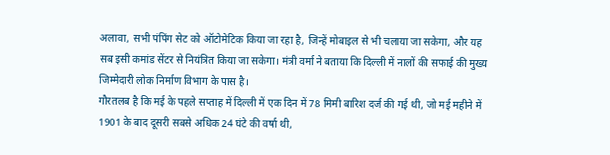अलावा, सभी पंपिंग सेट को ऑटोमेटिक किया जा रहा है, जिन्हें मोबाइल से भी चलाया जा सकेगा, और यह सब इसी कमांड सेंटर से नियंत्रित किया जा सकेगा। मंत्री वर्मा ने बताया कि दिल्ली में नालों की सफाई की मुख्य जिम्मेदारी लोक निर्माण विभाग के पास है।
गौरतलब है कि मई के पहले सप्ताह में दिल्ली में एक दिन में 78 मिमी बारिश दर्ज की गई थी, जो मई महीने में 1901 के बाद दूसरी सबसे अधिक 24 घंटे की वर्षा थी,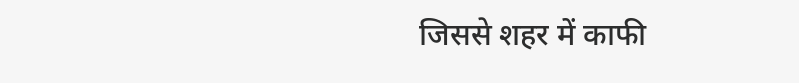जिससे शहर में काफी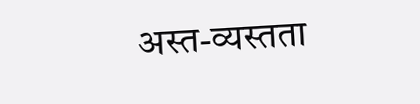अस्त-व्यस्तता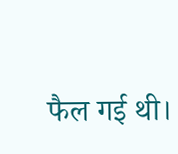फैल गई थी।